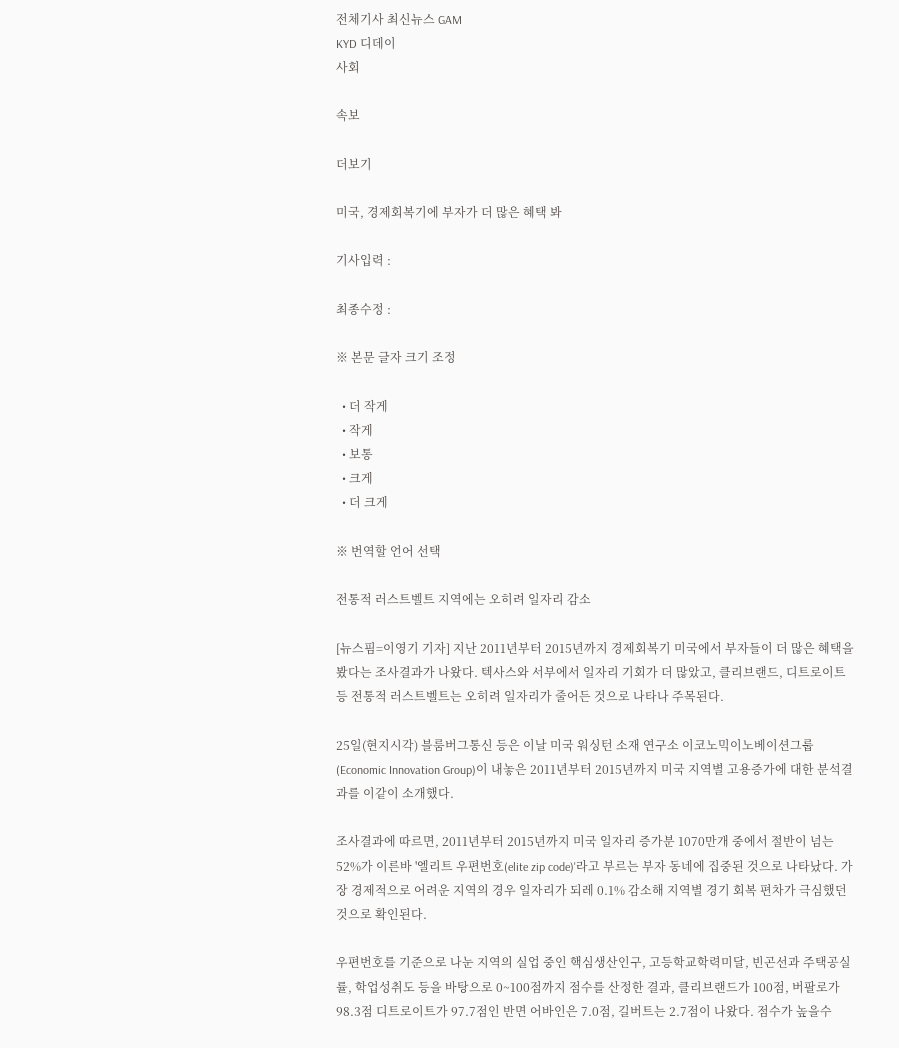전체기사 최신뉴스 GAM
KYD 디데이
사회

속보

더보기

미국, 경제회복기에 부자가 더 많은 혜택 봐

기사입력 :

최종수정 :

※ 본문 글자 크기 조정

  • 더 작게
  • 작게
  • 보통
  • 크게
  • 더 크게

※ 번역할 언어 선택

전통적 러스트벨트 지역에는 오히려 일자리 감소

[뉴스핌=이영기 기자] 지난 2011년부터 2015년까지 경제회복기 미국에서 부자들이 더 많은 혜택을 봤다는 조사결과가 나왔다. 텍사스와 서부에서 일자리 기회가 더 많았고, 클리브랜드, 디트로이트 등 전통적 러스트벨트는 오히려 일자리가 줄어든 것으로 나타나 주목된다.

25일(현지시각) 블룸버그통신 등은 이날 미국 워싱턴 소재 연구소 이코노믹이노베이션그룹(Economic Innovation Group)이 내놓은 2011년부터 2015년까지 미국 지역별 고용증가에 대한 분석결과를 이같이 소개했다.

조사결과에 따르면, 2011년부터 2015년까지 미국 일자리 증가분 1070만개 중에서 절반이 넘는 52%가 이른바 '엘리트 우편번호(elite zip code)'라고 부르는 부자 동네에 집중된 것으로 나타났다. 가장 경제적으로 어려운 지역의 경우 일자리가 되레 0.1% 감소해 지역별 경기 회복 편차가 극심했던 것으로 확인된다.

우편번호를 기준으로 나눈 지역의 실업 중인 핵심생산인구, 고등학교학력미달, 빈곤선과 주택공실률, 학업성취도 등을 바탕으로 0~100점까지 점수를 산정한 결과, 클리브랜드가 100점, 버팔로가 98.3점 디트로이트가 97.7점인 반면 어바인은 7.0점, 길버트는 2.7점이 나왔다. 점수가 높을수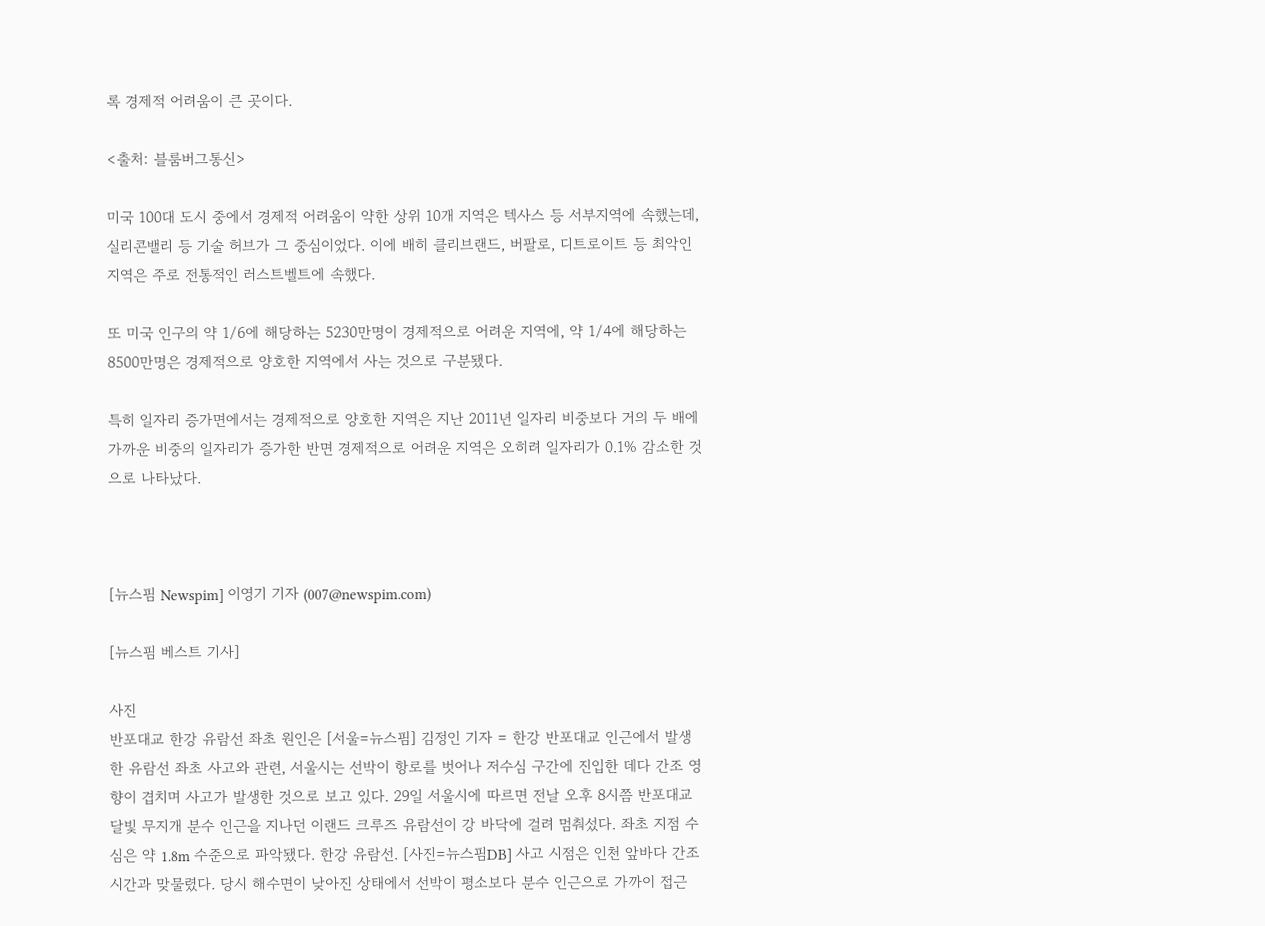록 경제적 어려움이 큰 곳이다.

<출처: 블룸버그통신>

미국 100대 도시 중에서 경제적 어려움이 약한 상위 10개 지역은 텍사스 등 서부지역에 속했는데, 실리콘밸리 등 기술 허브가 그 중심이었다. 이에 배히 클리브랜드, 버팔로, 디트로이트 등 최악인 지역은 주로 전통적인 러스트벨트에 속했다.

또 미국 인구의 약 1/6에 해당하는 5230만명이 경제적으로 어려운 지역에, 약 1/4에 해당하는 8500만명은 경제적으로 양호한 지역에서 사는 것으로 구분됐다.

특히 일자리 증가면에서는 경제적으로 양호한 지역은 지난 2011년 일자리 비중보다 거의 두 배에 가까운 비중의 일자리가 증가한 반면 경제적으로 어려운 지역은 오히려 일자리가 0.1% 감소한 것으로 나타났다.



[뉴스핌 Newspim] 이영기 기자 (007@newspim.com)

[뉴스핌 베스트 기사]

사진
반포대교 한강 유람선 좌초 원인은 [서울=뉴스핌] 김정인 기자 = 한강 반포대교 인근에서 발생한 유람선 좌초 사고와 관련, 서울시는 선박이 항로를 벗어나 저수심 구간에 진입한 데다 간조 영향이 겹치며 사고가 발생한 것으로 보고 있다. 29일 서울시에 따르면 전날 오후 8시쯤 반포대교 달빛 무지개 분수 인근을 지나던 이랜드 크루즈 유람선이 강 바닥에 걸려 멈춰섰다. 좌초 지점 수심은 약 1.8m 수준으로 파악됐다. 한강 유람선. [사진=뉴스핌DB] 사고 시점은 인천 앞바다 간조 시간과 맞물렸다. 당시 해수면이 낮아진 상태에서 선박이 평소보다 분수 인근으로 가까이 접근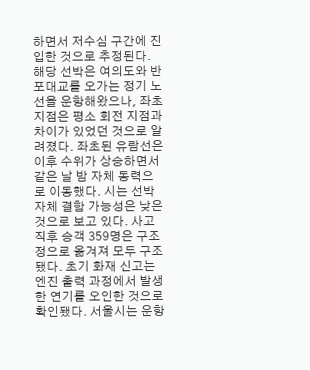하면서 저수심 구간에 진입한 것으로 추정된다. 해당 선박은 여의도와 반포대교를 오가는 정기 노선을 운항해왔으나, 좌초 지점은 평소 회전 지점과 차이가 있었던 것으로 알려졌다. 좌초된 유람선은 이후 수위가 상승하면서 같은 날 밤 자체 동력으로 이동했다. 시는 선박 자체 결함 가능성은 낮은 것으로 보고 있다. 사고 직후 승객 359명은 구조정으로 옮겨져 모두 구조됐다. 초기 화재 신고는 엔진 출력 과정에서 발생한 연기를 오인한 것으로 확인됐다. 서울시는 운항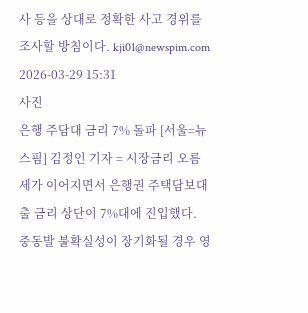사 등을 상대로 정확한 사고 경위를 조사할 방침이다. kji01@newspim.com 2026-03-29 15:31
사진
은행 주담대 금리 7% 돌파 [서울=뉴스핌] 김정인 기자 = 시장금리 오름세가 이어지면서 은행권 주택담보대출 금리 상단이 7%대에 진입했다. 중동발 불확실성이 장기화될 경우 영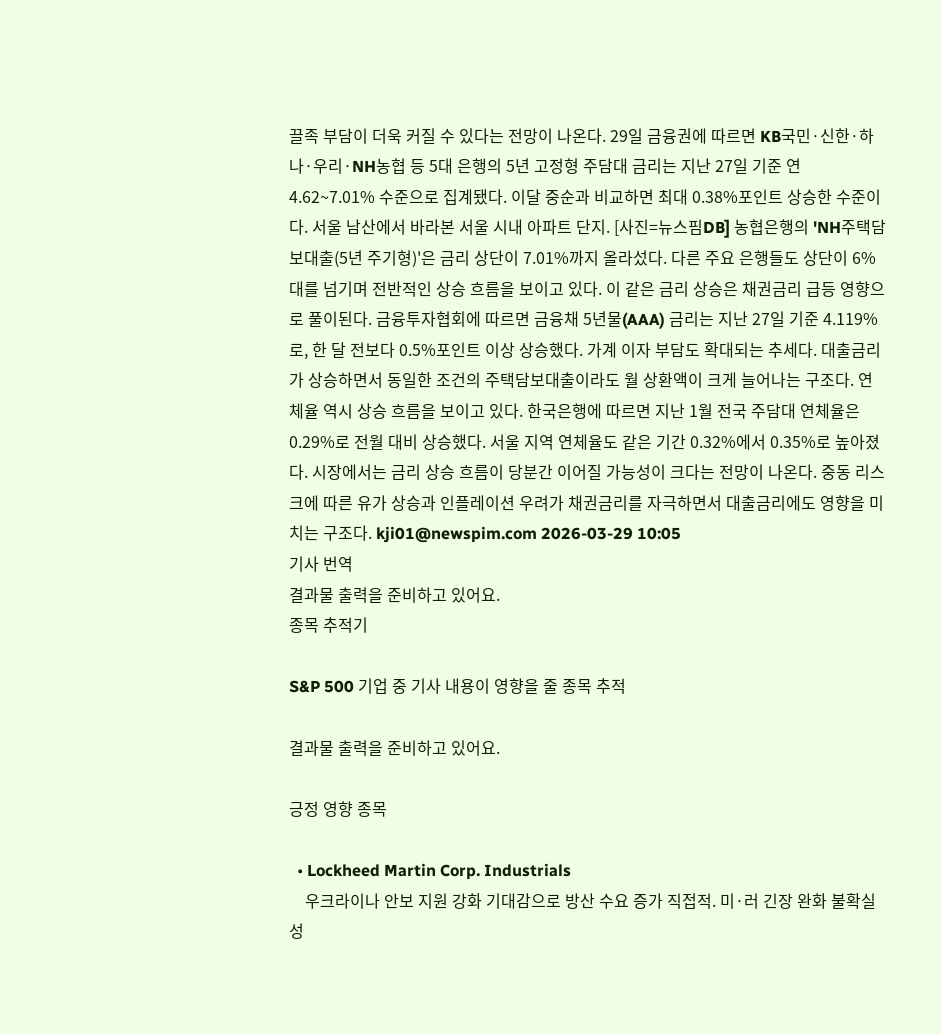끌족 부담이 더욱 커질 수 있다는 전망이 나온다. 29일 금융권에 따르면 KB국민·신한·하나·우리·NH농협 등 5대 은행의 5년 고정형 주담대 금리는 지난 27일 기준 연 4.62~7.01% 수준으로 집계됐다. 이달 중순과 비교하면 최대 0.38%포인트 상승한 수준이다. 서울 남산에서 바라본 서울 시내 아파트 단지. [사진=뉴스핌DB] 농협은행의 'NH주택담보대출(5년 주기형)'은 금리 상단이 7.01%까지 올라섰다. 다른 주요 은행들도 상단이 6%대를 넘기며 전반적인 상승 흐름을 보이고 있다. 이 같은 금리 상승은 채권금리 급등 영향으로 풀이된다. 금융투자협회에 따르면 금융채 5년물(AAA) 금리는 지난 27일 기준 4.119%로, 한 달 전보다 0.5%포인트 이상 상승했다. 가계 이자 부담도 확대되는 추세다. 대출금리가 상승하면서 동일한 조건의 주택담보대출이라도 월 상환액이 크게 늘어나는 구조다. 연체율 역시 상승 흐름을 보이고 있다. 한국은행에 따르면 지난 1월 전국 주담대 연체율은 0.29%로 전월 대비 상승했다. 서울 지역 연체율도 같은 기간 0.32%에서 0.35%로 높아졌다. 시장에서는 금리 상승 흐름이 당분간 이어질 가능성이 크다는 전망이 나온다. 중동 리스크에 따른 유가 상승과 인플레이션 우려가 채권금리를 자극하면서 대출금리에도 영향을 미치는 구조다. kji01@newspim.com 2026-03-29 10:05
기사 번역
결과물 출력을 준비하고 있어요.
종목 추적기

S&P 500 기업 중 기사 내용이 영향을 줄 종목 추적

결과물 출력을 준비하고 있어요.

긍정 영향 종목

  • Lockheed Martin Corp. Industrials
    우크라이나 안보 지원 강화 기대감으로 방산 수요 증가 직접적. 미·러 긴장 완화 불확실성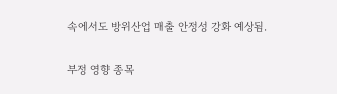속에서도 방위산업 매출 안정성 강화 예상됨.

부정 영향 종목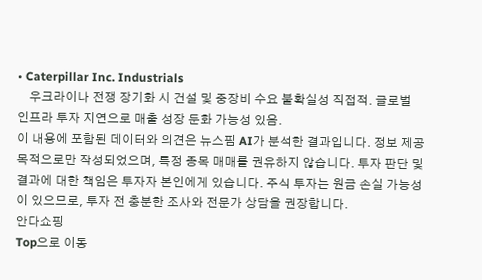• Caterpillar Inc. Industrials
    우크라이나 전쟁 장기화 시 건설 및 중장비 수요 불확실성 직접적. 글로벌 인프라 투자 지연으로 매출 성장 둔화 가능성 있음.
이 내용에 포함된 데이터와 의견은 뉴스핌 AI가 분석한 결과입니다. 정보 제공 목적으로만 작성되었으며, 특정 종목 매매를 권유하지 않습니다. 투자 판단 및 결과에 대한 책임은 투자자 본인에게 있습니다. 주식 투자는 원금 손실 가능성이 있으므로, 투자 전 충분한 조사와 전문가 상담을 권장합니다.
안다쇼핑
Top으로 이동